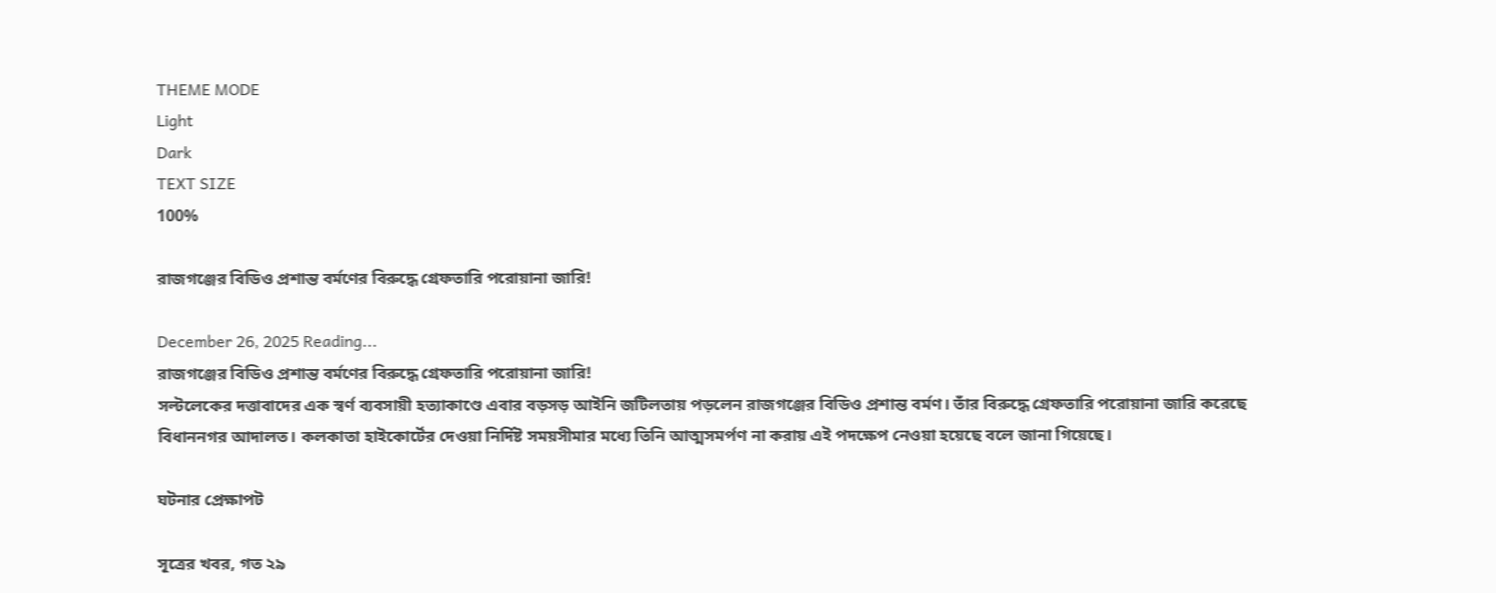THEME MODE
Light
Dark
TEXT SIZE
100%

রাজগঞ্জের বিডিও প্রশান্ত বর্মণের বিরুদ্ধে গ্রেফতারি পরোয়ানা জারি!

December 26, 2025 Reading...
রাজগঞ্জের বিডিও প্রশান্ত বর্মণের বিরুদ্ধে গ্রেফতারি পরোয়ানা জারি!
সল্টলেকের দত্তাবাদের এক স্বর্ণ ব্যবসায়ী হত্যাকাণ্ডে এবার বড়সড় আইনি জটিলতায় পড়লেন রাজগঞ্জের বিডিও প্রশান্ত বর্মণ। তাঁর বিরুদ্ধে গ্রেফতারি পরোয়ানা জারি করেছে বিধাননগর আদালত। কলকাতা হাইকোর্টের দেওয়া নির্দিষ্ট সময়সীমার মধ্যে তিনি আত্মসমর্পণ না করায় এই পদক্ষেপ নেওয়া হয়েছে বলে জানা গিয়েছে।

ঘটনার প্রেক্ষাপট

সূত্রের খবর, গত ২৯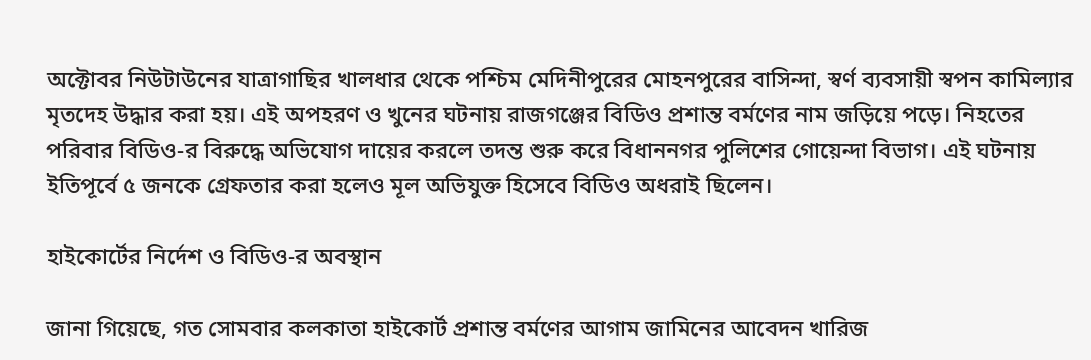অক্টোবর নিউটাউনের যাত্রাগাছির খালধার থেকে পশ্চিম মেদিনীপুরের মোহনপুরের বাসিন্দা, স্বর্ণ ব্যবসায়ী স্বপন কামিল্যার মৃতদেহ উদ্ধার করা হয়। এই অপহরণ ও খুনের ঘটনায় রাজগঞ্জের বিডিও প্রশান্ত বর্মণের নাম জড়িয়ে পড়ে। নিহতের পরিবার বিডিও-র বিরুদ্ধে অভিযোগ দায়ের করলে তদন্ত শুরু করে বিধাননগর পুলিশের গোয়েন্দা বিভাগ। এই ঘটনায় ইতিপূর্বে ৫ জনকে গ্রেফতার করা হলেও মূল অভিযুক্ত হিসেবে বিডিও অধরাই ছিলেন।

হাইকোর্টের নির্দেশ ও বিডিও-র অবস্থান

জানা গিয়েছে, গত সোমবার কলকাতা হাইকোর্ট প্রশান্ত বর্মণের আগাম জামিনের আবেদন খারিজ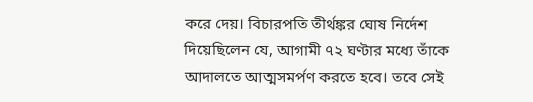করে দেয়। বিচারপতি তীর্থঙ্কর ঘোষ নির্দেশ দিয়েছিলেন যে, আগামী ৭২ ঘণ্টার মধ্যে তাঁকে আদালতে আত্মসমর্পণ করতে হবে। তবে সেই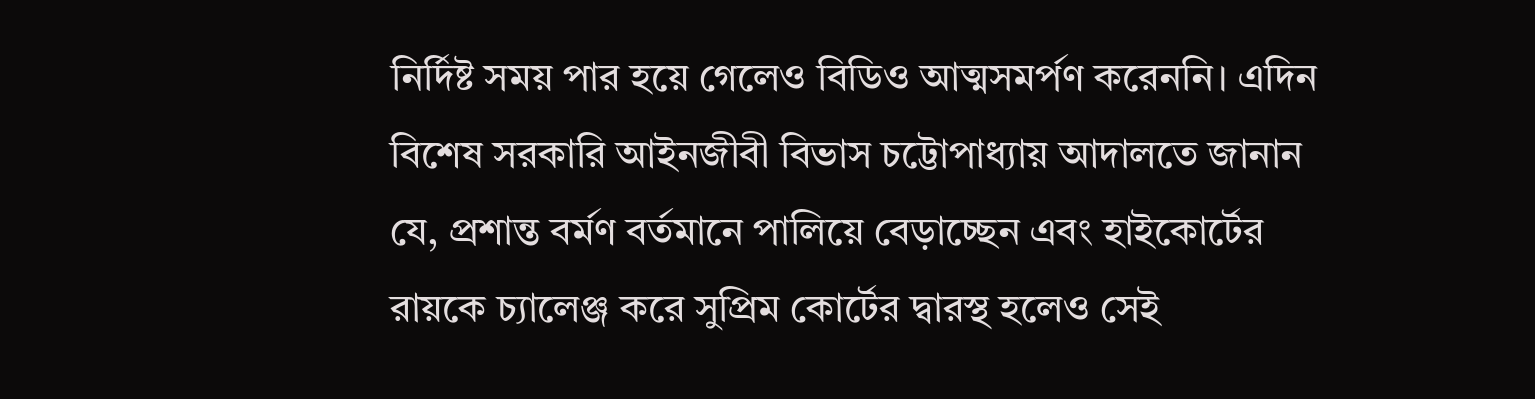নির্দিষ্ট সময় পার হয়ে গেলেও বিডিও আত্মসমর্পণ করেননি। এদিন বিশেষ সরকারি আইনজীবী বিভাস চট্টোপাধ্যায় আদালতে জানান যে, প্রশান্ত বর্মণ বর্তমানে পালিয়ে বেড়াচ্ছেন এবং হাইকোর্টের রায়কে চ্যালেঞ্জ করে সুপ্রিম কোর্টের দ্বারস্থ হলেও সেই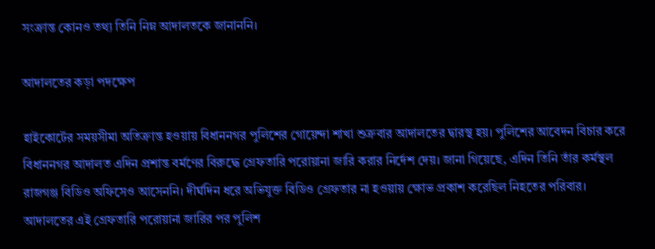সংক্রান্ত কোনও তথ্য তিনি নিম্ন আদালতকে জানাননি।

আদালতের কড়া পদক্ষেপ

হাইকোর্টের সময়সীমা অতিক্রান্ত হওয়ায় বিধাননগর পুলিশের গোয়েন্দা শাখা শুক্রবার আদালতের দ্বারস্থ হয়। পুলিশের আবেদন বিচার করে বিধাননগর আদালত এদিন প্রশান্ত বর্মণের বিরুদ্ধে গ্রেফতারি পরোয়ানা জারি করার নির্দেশ দেয়। জানা গিয়েছে, এদিন তিনি তাঁর কর্মস্থল রাজগঞ্জ বিডিও অফিসেও আসেননি। দীর্ঘদিন ধরে অভিযুক্ত বিডিও গ্রেফতার না হওয়ায় ক্ষোভ প্রকাশ করেছিল নিহতের পরিবার। আদালতের এই গ্রেফতারি পরোয়ানা জারির পর পুলিশ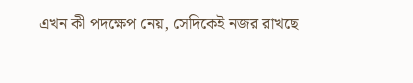এখন কী পদক্ষেপ নেয়, সেদিকেই নজর রাখছে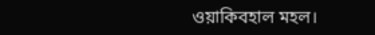ওয়াকিবহাল মহল।